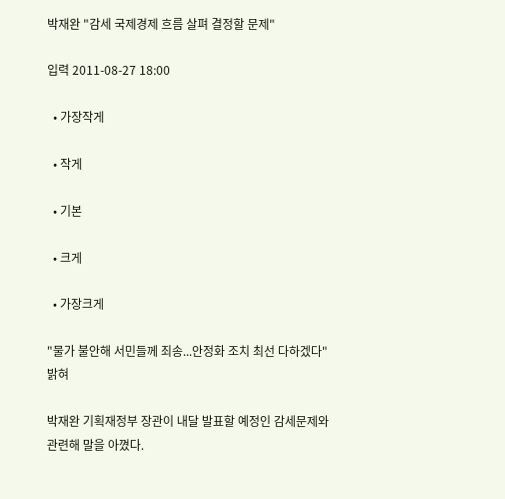박재완 "감세 국제경제 흐름 살펴 결정할 문제"

입력 2011-08-27 18:00

  • 가장작게

  • 작게

  • 기본

  • 크게

  • 가장크게

"물가 불안해 서민들께 죄송...안정화 조치 최선 다하겠다" 밝혀

박재완 기획재정부 장관이 내달 발표할 예정인 감세문제와 관련해 말을 아꼈다.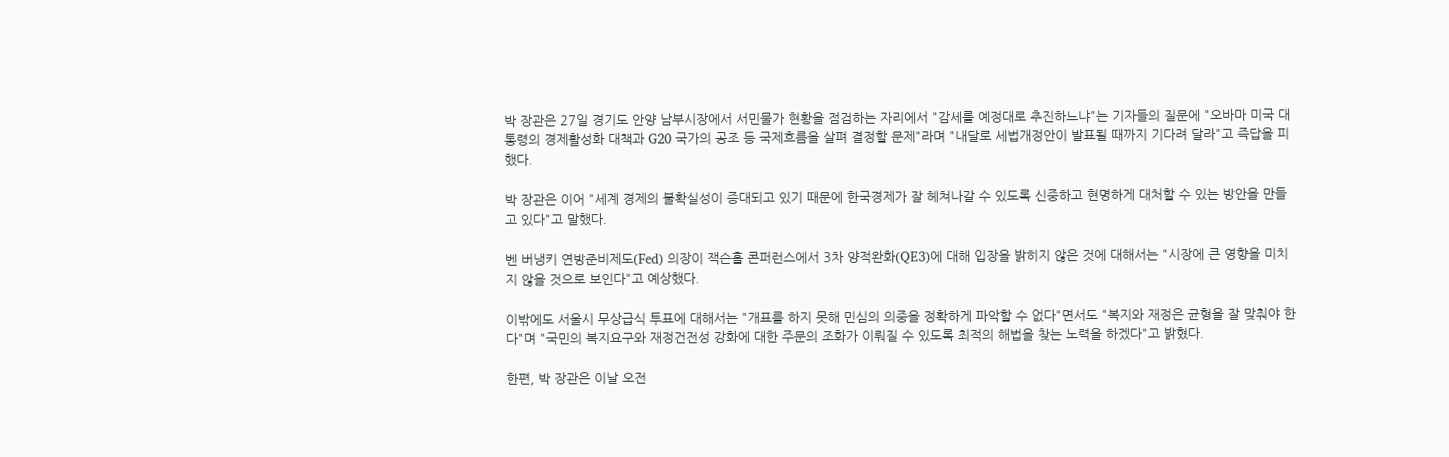박 장관은 27일 경기도 안양 남부시장에서 서민물가 현황을 점검하는 자리에서 "감세를 예정대로 추진하느냐"는 기자들의 질문에 "오바마 미국 대통령의 경제활성화 대책과 G20 국가의 공조 등 국제흐름을 살펴 결정할 문제"라며 "내달로 세법개정안이 발표될 때까지 기다려 달라"고 즉답을 피했다.

박 장관은 이어 "세계 경제의 불확실성이 증대되고 있기 때문에 한국경제가 잘 헤쳐나갈 수 있도록 신중하고 현명하게 대처할 수 있는 방안을 만들고 있다"고 말했다.

벤 버냉키 연방준비제도(Fed) 의장이 잭슨홀 콘퍼런스에서 3차 양적완화(QE3)에 대해 입장을 밝히지 않은 것에 대해서는 "시장에 큰 영향을 미치지 않을 것으로 보인다"고 예상했다.

이밖에도 서울시 무상급식 투표에 대해서는 "개표를 하지 못해 민심의 의중을 정확하게 파악할 수 없다"면서도 "복지와 재정은 균형을 잘 맞춰야 한다"며 "국민의 복지요구와 재정건전성 강화에 대한 주문의 조화가 이뤄질 수 있도록 최적의 해법을 찾는 노력을 하겠다"고 밝혔다.

한편, 박 장관은 이날 오전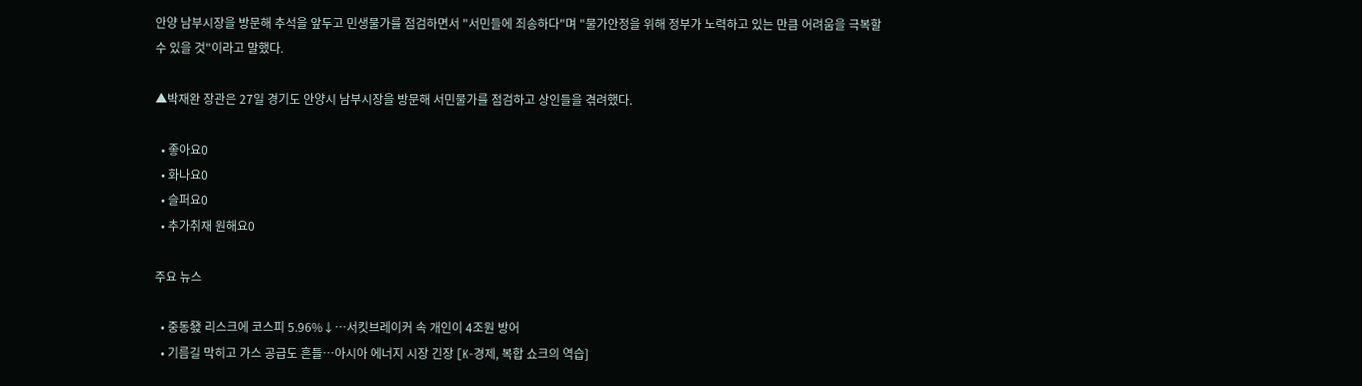안양 남부시장을 방문해 추석을 앞두고 민생물가를 점검하면서 "서민들에 죄송하다"며 "물가안정을 위해 정부가 노력하고 있는 만큼 어려움을 극복할 수 있을 것"이라고 말했다.

▲박재완 장관은 27일 경기도 안양시 남부시장을 방문해 서민물가를 점검하고 상인들을 겪려했다.

  • 좋아요0
  • 화나요0
  • 슬퍼요0
  • 추가취재 원해요0

주요 뉴스

  • 중동發 리스크에 코스피 5.96%↓⋯서킷브레이커 속 개인이 4조원 방어
  • 기름길 막히고 가스 공급도 흔들…아시아 에너지 시장 긴장 [K-경제, 복합 쇼크의 역습]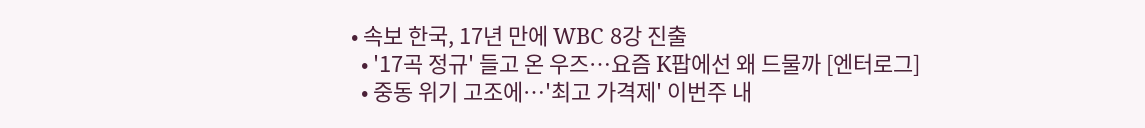• 속보 한국, 17년 만에 WBC 8강 진출
  • '17곡 정규' 들고 온 우즈⋯요즘 K팝에선 왜 드물까 [엔터로그]
  • 중동 위기 고조에…'최고 가격제' 이번주 내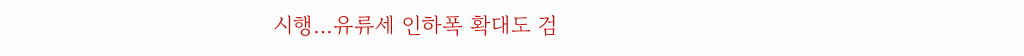시행…유류세 인하폭 확대도 검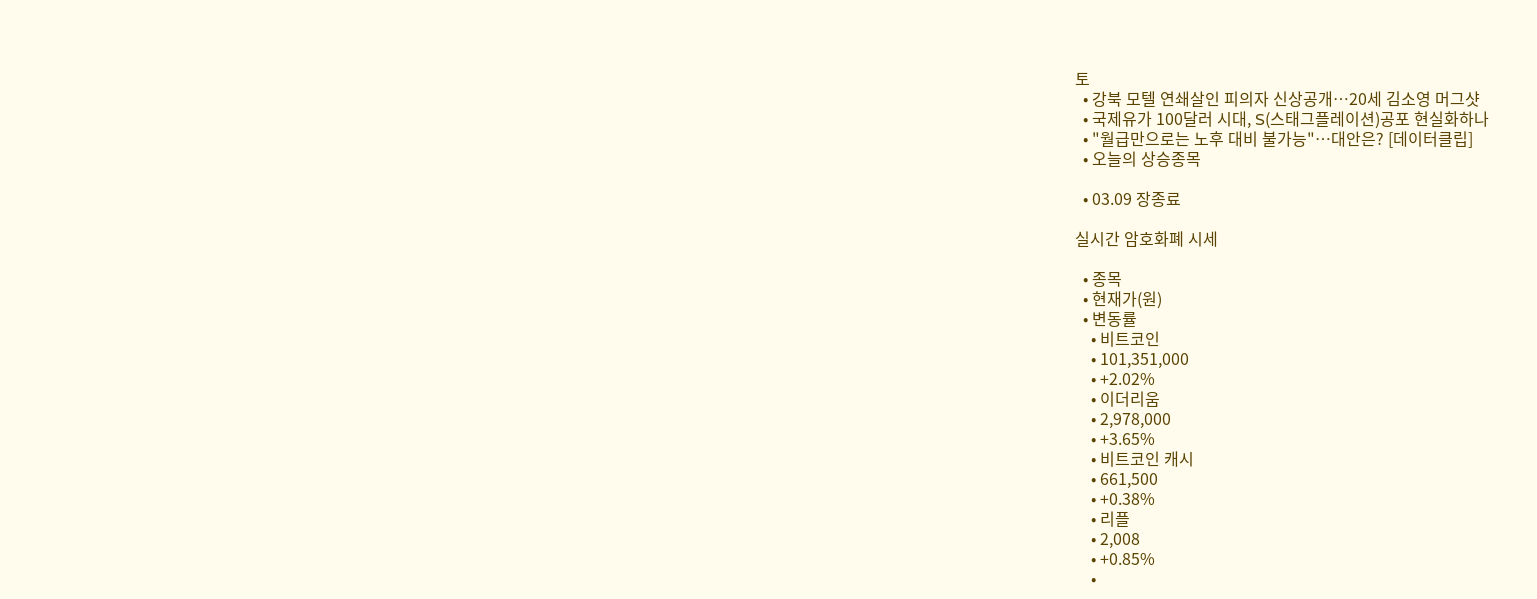토
  • 강북 모텔 연쇄살인 피의자 신상공개…20세 김소영 머그샷
  • 국제유가 100달러 시대, S(스태그플레이션)공포 현실화하나
  • "월급만으로는 노후 대비 불가능"…대안은? [데이터클립]
  • 오늘의 상승종목

  • 03.09 장종료

실시간 암호화폐 시세

  • 종목
  • 현재가(원)
  • 변동률
    • 비트코인
    • 101,351,000
    • +2.02%
    • 이더리움
    • 2,978,000
    • +3.65%
    • 비트코인 캐시
    • 661,500
    • +0.38%
    • 리플
    • 2,008
    • +0.85%
    •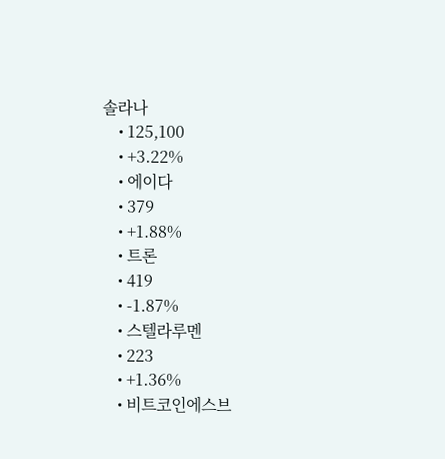솔라나
    • 125,100
    • +3.22%
    • 에이다
    • 379
    • +1.88%
    • 트론
    • 419
    • -1.87%
    • 스텔라루멘
    • 223
    • +1.36%
    • 비트코인에스브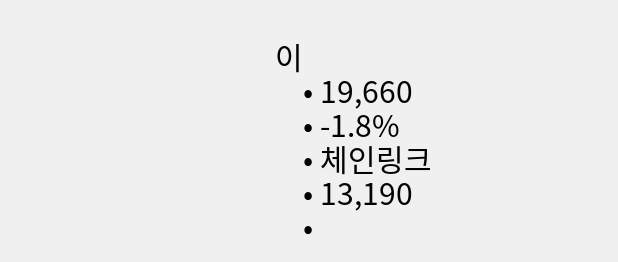이
    • 19,660
    • -1.8%
    • 체인링크
    • 13,190
    •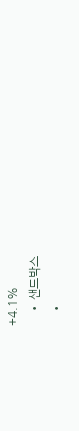+4.1%
    • 샌드박스
    •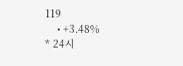119
    • +3.48%
* 24시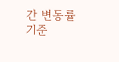간 변동률 기준